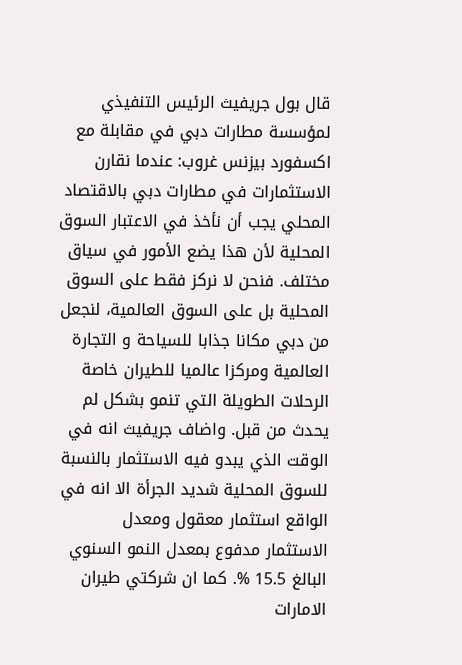قال بول جريفيث الرئيس التنفيذي لمؤسسة مطارات دبي في مقابلة مع اكسفورد بيزنس غروب: عندما نقارن الاستثمارات في مطارات دبي بالاقتصاد المحلي يجب أن نأخذ في الاعتبار السوق المحلية لأن هذا يضع الأمور في سياق مختلف. فنحن لا نركز فقط على السوق المحلية بل على السوق العالمية، لنجعل من دبي مكانا جذابا للسياحة و التجارة العالمية ومركزا عالميا للطيران خاصة الرحلات الطويلة التي تنمو بشكل لم يحدث من قبل. واضاف جريفيث انه في الوقت الذي يبدو فيه الاستثمار بالنسبة للسوق المحلية شديد الجرأة الا انه في الواقع استثمار معقول ومعدل الاستثمار مدفوع بمعدل النمو السنوي البالغ 15.5 %. كما ان شركتي طيران الامارات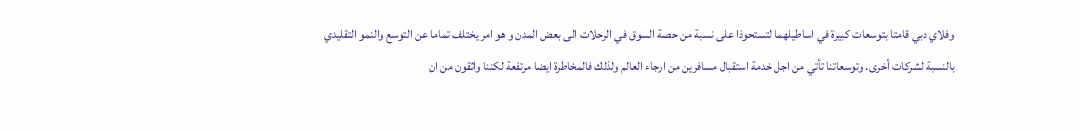وفلاي دبي قامتا بتوسعات كبيرة في اساطيلهما لتستحوذا على نسبة من حصة السوق في الرحلات الى بعض المدن و هو امر يختلف تماما عن التوسع والنمو التقليدي بالنسبة لشركات أخرى. وتوسعاتنا تأتي من اجل خدمة استقبال مسافرين من ارجاء العالم ولذلك فالمخاطرة ايضا مرتفعة لكننا واثقون من ان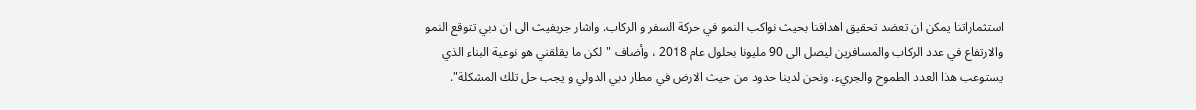استثماراتنا يمكن ان تعضد تحقيق اهدافنا بحيث نواكب النمو في حركة السفر و الركاب. واشار جريفيث الى ان دبي تتوقع النمو والارتفاع في عدد الركاب والمسافرين ليصل الى 90 مليونا بحلول عام 2018 ، وأضاف "لكن ما يقلقني هو نوعية البناء الذي يستوعب هذا العدد الطموح والجريء. ونحن لدينا حدود من حيث الارض في مطار دبي الدولي و يجب حل تلك المشكلة".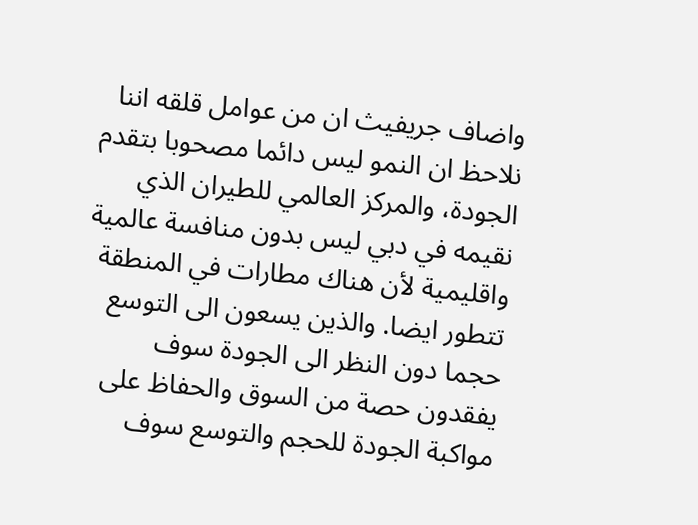واضاف جريفيث ان من عوامل قلقه اننا نلاحظ ان النمو ليس دائما مصحوبا بتقدم الجودة، والمركز العالمي للطيران الذي نقيمه في دبي ليس بدون منافسة عالمية واقليمية لأن هناك مطارات في المنطقة تتطور ايضا. والذين يسعون الى التوسع حجما دون النظر الى الجودة سوف يفقدون حصة من السوق والحفاظ على مواكبة الجودة للحجم والتوسع سوف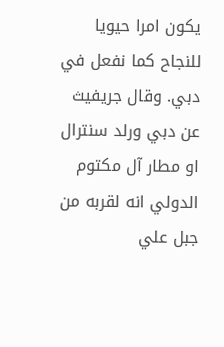يكون امرا حيويا للنجاح كما نفعل في دبي. وقال جريفيث عن دبي ورلد سنترال او مطار آل مكتوم الدولي انه لقربه من جبل علي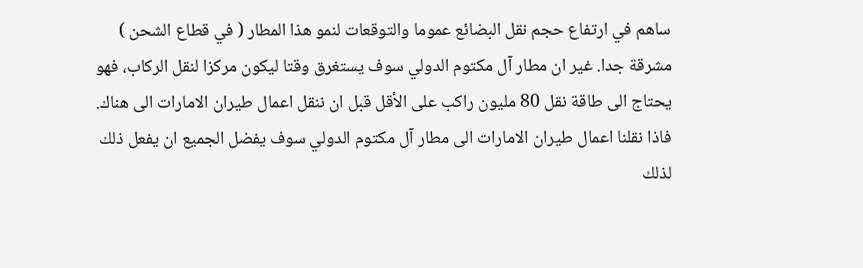ساهم في ارتفاع حجم نقل البضائع عموما والتوقعات لنمو هذا المطار ( في قطاع الشحن ) مشرقة جدا. غير ان مطار آل مكتوم الدولي سوف يستغرق وقتا ليكون مركزا لنقل الركاب، فهو يحتاج الى طاقة نقل 80 مليون راكب على الأقل قبل ان ننقل اعمال طيران الامارات الى هناك. فاذا نقلنا اعمال طيران الامارات الى مطار آل مكتوم الدولي سوف يفضل الجميع ان يفعل ذلك لذلك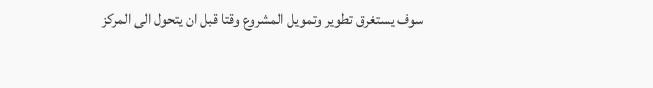سوف يستغرق تطوير وتمويل المشروع وقتا قبل ان يتحول الى المركز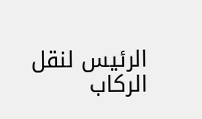الرئيس لنقل الركاب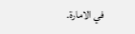في الامارة.